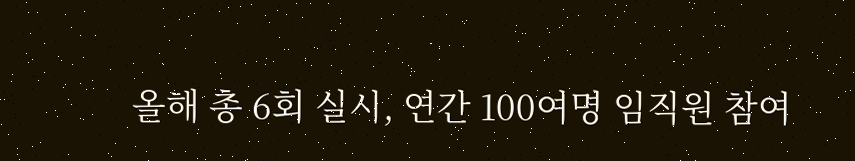올해 총 6회 실시, 연간 100여명 임직원 참여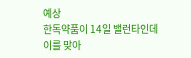예상
한독약품이 14일 밸런타인데이를 맞아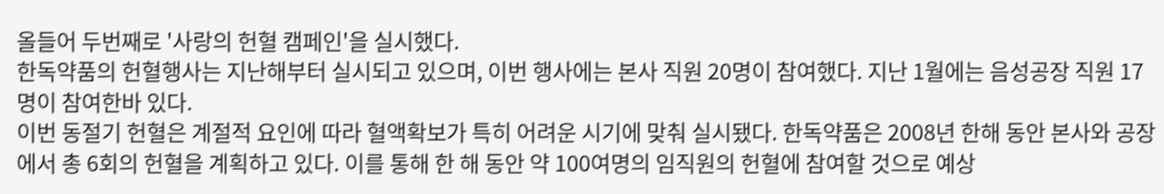올들어 두번째로 '사랑의 헌혈 캠페인'을 실시했다.
한독약품의 헌혈행사는 지난해부터 실시되고 있으며, 이번 행사에는 본사 직원 20명이 참여했다. 지난 1월에는 음성공장 직원 17명이 참여한바 있다.
이번 동절기 헌혈은 계절적 요인에 따라 혈액확보가 특히 어려운 시기에 맞춰 실시됐다. 한독약품은 2008년 한해 동안 본사와 공장에서 총 6회의 헌혈을 계획하고 있다. 이를 통해 한 해 동안 약 100여명의 임직원의 헌혈에 참여할 것으로 예상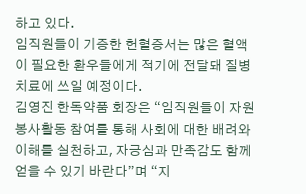하고 있다.
임직원들이 기증한 헌혈증서는 많은 혈액이 필요한 환우들에게 적기에 전달돼 질병 치료에 쓰일 예정이다.
김영진 한독약품 회장은 “임직원들이 자원봉사활동 참여를 통해 사회에 대한 배려와 이해를 실천하고, 자긍심과 만족감도 함께 얻을 수 있기 바란다”며 “지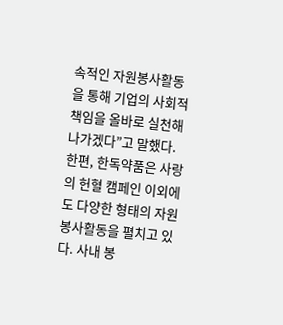속적인 자원봉사활동을 통해 기업의 사회적 책임을 올바로 실천해 나가겠다”고 말했다.
한편, 한독약품은 사랑의 헌혈 캠페인 이외에도 다양한 형태의 자원봉사활동을 펼치고 있다. 사내 봉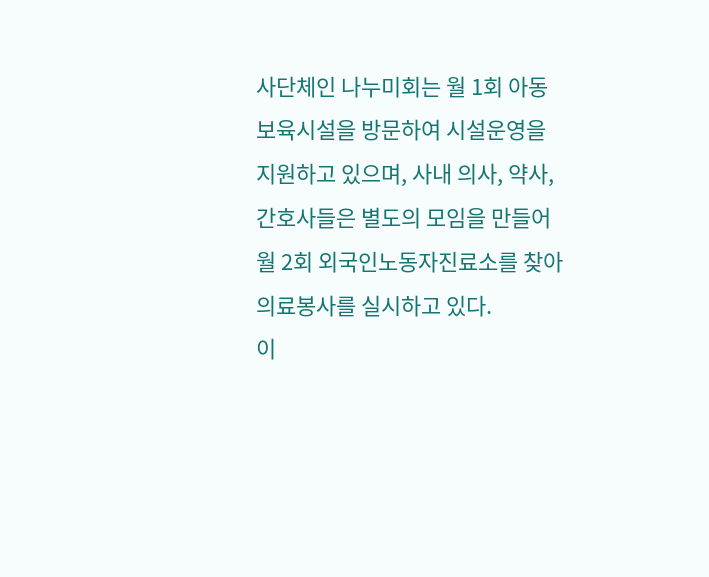사단체인 나누미회는 월 1회 아동보육시설을 방문하여 시설운영을 지원하고 있으며, 사내 의사, 약사, 간호사들은 별도의 모임을 만들어 월 2회 외국인노동자진료소를 찾아 의료봉사를 실시하고 있다.
이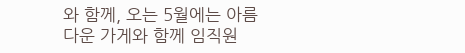와 함께, 오는 5월에는 아름다운 가게와 함께 임직원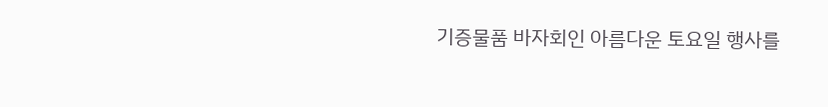기증물품 바자회인 아름다운 토요일 행사를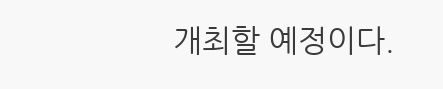개최할 예정이다.